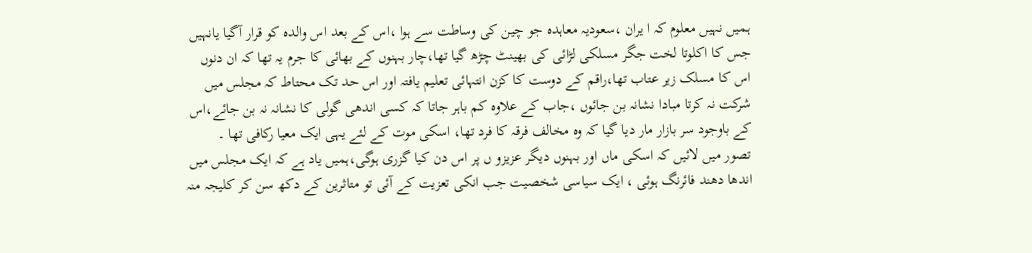ہمیں نہیں معلوم کہ ا یران ،سعودیہ معاہدہ جو چین کی وساطت سے ہوا ،اس کے بعد اس والدہ کو قرار آگیا یانہیں جس کا اکلوتا لخت جگر مسلکی لڑائی کی بھینٹ چڑھ گیا تھا،چار بہنوں کے بھائی کا جرم یہ تھا کہ ان دنوں اس کا مسلک زیر عتاب تھا،راقم کے دوست کا کزن انتہائی تعلیم یافتہ اور اس حد تک محتاط کہ مجلس میں شرکت نہ کرتا مبادا نشانہ بن جائوں ،جاب کے علاوہ کم باہر جاتا کہ کسی اندھی گولی کا نشانہ نہ بن جائے،اس کے باوجود سر بازار مار دیا گیا کہ وہ مخالف فرقہ کا فرد تھا، اسکی موت کے لئے یہی ایک معیا رکافی تھا ۔
تصور میں لائیں کہ اسکی ماں اور بہنوں دیگر عزیزو ں پر اس دن کیا گزری ہوگی،ہمیں یاد ہے کہ ایک مجلس میں اندھا دھند فائرنگ ہوئی ، ایک سیاسی شخصیت جب انکی تعزیت کے آئی تو متاثرین کے دکھ سن کر کلیجہ منہ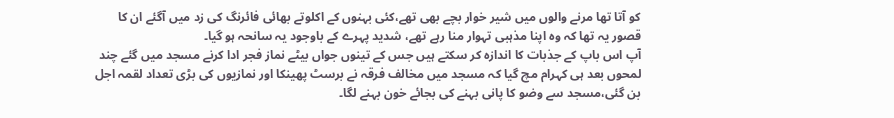کو آتا تھا مرنے والوں میں شیر خوار بچے بھی تھے،کئی بہنوں کے اکلوتے بھائی فائرنگ کی زد میں آگئے ان کا قصور یہ تھا کہ وہ اپنا مذہبی تہوار منا رہے تھے، شدید پہرے کے باوجود یہ سانحہ ہو گیا۔
آپ اس باپ کے جذبات کا اندازہ کر سکتے ہیں جس کے تینوں جواں بیٹے نماز فجر ادا کرنے مسجد میں گئے چند لمحوں بعد ہی کہرام مچ گیا کہ مسجد میں مخالف فرقہ نے برسٹ پھینکا اور نمازیوں کی بڑی تعداد لقمہ اجل بن گئی،مسجد سے وضو کا پانی بہنے کی بجائے خون بہنے لگا۔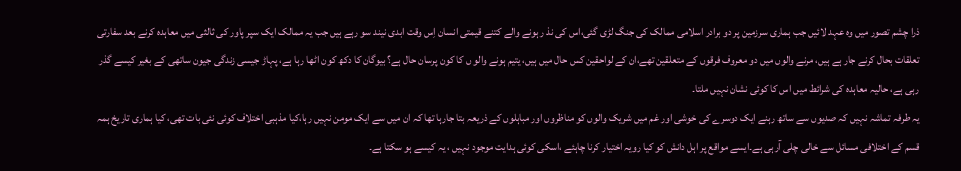ذرا چشم تصور میں وہ عہد لائیں جب ہماری سرزمین پر دو برادر اسلامی ممالک کی جنگ لڑی گئی،اس کی نذ ر ہونے والے کتنے قیمتی انسان اِس وقت ابدی نیند سو رہے ہیں جب یہ ممالک ایک سپر پاور کی ثالثی میں معاہدہ کرنے بعد سفارتی تعلقات بحال کرنے جار ہے ہیں، مرنے والوں میں دو معروف فرقوں کے متعلقین تھے،ان کے لواحقین کس حال میں ہیں، یتیم ہونے والو ں کا کون پرسان حال ہے؟ بیوگان کا دکھ کون اٹھا رہا ہے، پہاڑ جیسی زندگی جیون ساتھی کے بغیر کیسے گذر رہی ہے، حالیہ معاہدہ کی شرائط میں اس کا کوئی نشان نہیں ملتا۔
یہ طرفہ تماشہ نہیں کہ صدیوں سے ساتھ رہنے ایک دوسرے کی خوشی اور غم میں شریک والوں کو مناظروں اور مباہلوں کے ذریعہ بتا جارہا تھا کہ ان میں سے ایک مومن نہیں رہا،کیا مذہبی اختلاف کوئی نئی بات تھی، کیا ہماری تاریخ ہمہ قسم کے اختلافی مسائل سے خالی چلی آرہی ہے۔ایسے مواقع پر اہل دانش کو کیا رویہ اختیار کرنا چاہئے ،اسکی کوئی ہدایت موجود نہیں ، یہ کیسے ہو سکتا ہے۔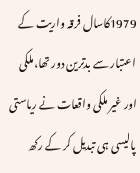1979کاسال فرقہ واریت کے اعتبار سے بدترین دور تھا،ملکی اور غیر ملکی واقعات نے ریاستی پالیسی ہی تبدیل کر کے رکھ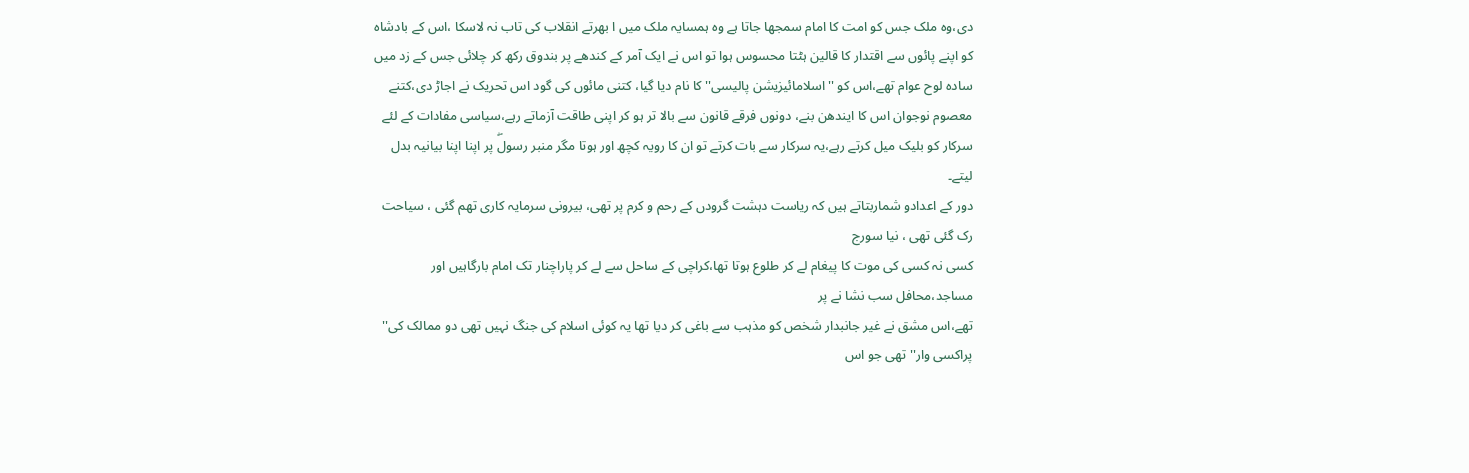دی،وہ ملک جس کو امت کا امام سمجھا جاتا ہے وہ ہمسایہ ملک میں ا بھرتے انقلاب کی تاب نہ لاسکا ،اس کے بادشاہ کو اپنے پائوں سے اقتدار کا قالین ہٹتا محسوس ہوا تو اس نے ایک آمر کے کندھے پر بندوق رکھ کر چلائی جس کے زد میں سادہ لوح عوام تھے،اس کو ''اسلامائیزیشن پالیسی'' کا نام دیا گیا، کتنی مائوں کی گود اس تحریک نے اجاڑ دی،کتنے معصوم نوجوان اس کا ایندھن بنے، دونوں فرقے قانون سے بالا تر ہو کر اپنی طاقت آزماتے رہے،سیاسی مفادات کے لئے سرکار کو بلیک میل کرتے رہے،یہ سرکار سے بات کرتے تو ان کا رویہ کچھ اور ہوتا مگر منبر رسولۖ پر اپنا اپنا بیانیہ بدل لیتے۔
دور کے اعدادو شماربتاتے ہیں کہ ریاست دہشت گرودں کے رحم و کرم پر تھی، بیرونی سرمایہ کاری تھم گئی ، سیاحت رک گئی تھی ، نیا سورج
کسی نہ کسی کی موت کا پیغام لے کر طلوع ہوتا تھا،کراچی کے ساحل سے لے کر پاراچنار تک امام بارگاہیں اور مساجد،محافل سب نشا نے پر
تھے،اس مشق نے غیر جانبدار شخص کو مذہب سے باغی کر دیا تھا یہ کوئی اسلام کی جنگ نہیں تھی دو ممالک کی'' پراکسی وار'' تھی جو اس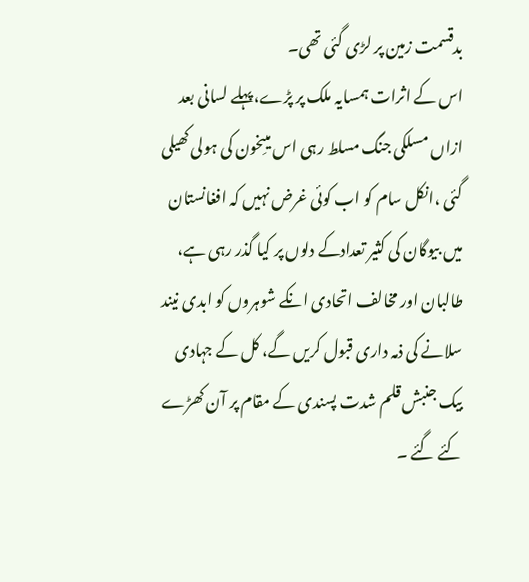بدقسمت زمین پر لڑی گئی تھی۔
اس کے اثرات ہمسایہ ملک پر پڑے،پہلے لسانی بعد ازاں مسلکی جنگ مسلط رہی اس میںِخون کی ہولی کھیلی گئی ،انکل سام کو اب کوئی غرض نہیں کہ افغانستان میں بیوگان کی کثیر تعدادکے دلوں پر کیا گذر رہی ہے، طالبان اور مخالف اتحادی انکے شوہروں کو ابدی نیند سلانے کی ذمہ داری قبول کریں گے، کل کے جہادی بیک جنبش قلم شدت پسندی کے مقام پر آن کھڑے کئے گئے ۔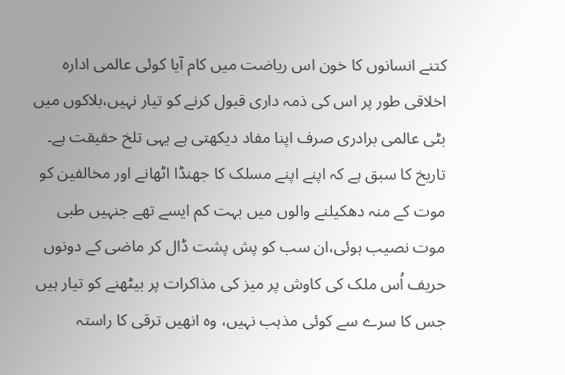کتنے انسانوں کا خون اس ریاضت میں کام آیا کوئی عالمی ادارہ اخلاقی طور پر اس کی ذمہ داری قبول کرنے کو تیار نہیں،بلاکوں میں بٹی عالمی برادری صرف اپنا مفاد دیکھتی ہے یہی تلخ حقیقت ہے۔
تاریخ کا سبق ہے کہ اپنے اپنے مسلک کا جھنڈا اٹھانے اور مخالفین کو موت کے منہ دھکیلنے والوں میں بہت کم ایسے تھے جنہیں طبی موت نصیب ہوئی،ان سب کو پش پشت ڈال کر ماضی کے دونوں حریف اُس ملک کی کاوش پر میز کی مذاکرات پر بیٹھنے کو تیار ہیں جس کا سرے سے کوئی مذہب نہیں، وہ انھیں ترقی کا راستہ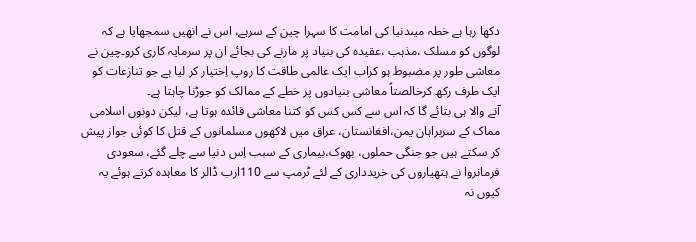دکھا رہا ہے خطہ میںدنیا کی امامت کا سہرا چین کے سرہے، اس نے انھیں سمجھایا ہے کہ لوگوں کو مسلک ،مذہب ،عقیدہ کی بنیاد پر مارنے کی بجائے ان پر سرمایہ کاری کرو۔چین نے معاشی طور پر مضبوط ہو کراب ایک عالمی طاقت کا روپ اِختیار کر لیا ہے جو تنازعات کو ایک طرف رکھ کرخالصتاً معاشی بنیادوں پر خطے کے ممالک کو جوڑنا چاہتا ہے۔
آنے والا ہی بتائے گا کہ اس سے کس کس کو کتنا معاشی فائدہ ہوتا ہے، لیکن دونوں اسلامی مماک کے سربراہان یمن،افغانستان، عراق میں لاکھوں مسلمانوں کے قتل کا کوئی جواز پیش کر سکتے ہیں جو جنگی حملوں، بھوک،بیماری کے سبب اِس دنیا سے چلے گئے، سعودی فرمانروا نے ہتھیاروں کی خریدداری کے لئے ٹرمپ سے 110ارب ڈالر کا معاہدہ کرتے ہوئے یہ کیوں نہ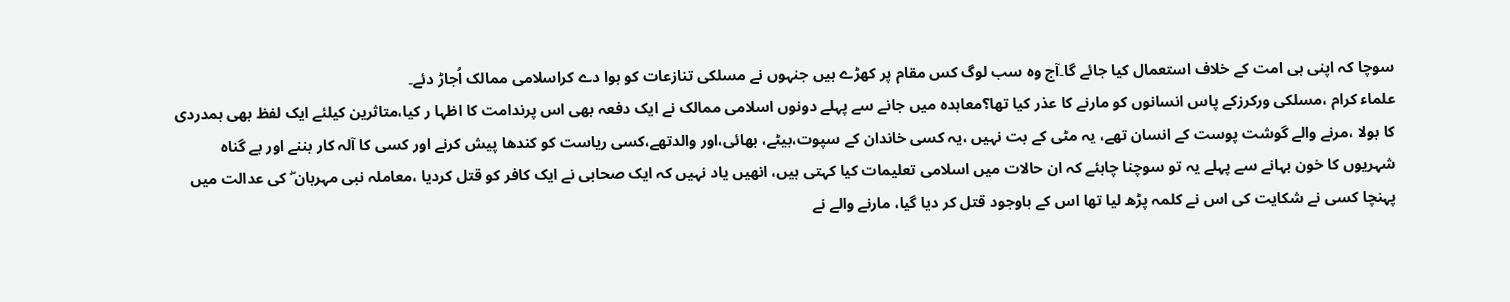سوچا کہ اپنی ہی امت کے خلاف استعمال کیا جائے گا۔آج وہ سب لوگ کس مقام پر کھڑے ہیں جنہوں نے مسلکی تنازعات کو ہوا دے کراسلامی ممالک اُجاڑ دئے۔
علماء کرام ،مسلکی ورکرزکے پاس انسانوں کو مارنے کا عذر کیا تھا؟معاہدہ میں جانے سے پہلے دونوں اسلامی ممالک نے ایک دفعہ بھی اس پرندامت کا اظہا ر کیا،متاثرین کیلئے ایک لفظ بھی ہمدردی کا بولا ،مرنے والے گوشت پوست کے انسان تھے، یہ مٹی کے بت نہیں ،یہ کسی خاندان کے سپوت،بیٹے، بھائی،اور والدتھے،کسی ریاست کو کندھا پیش کرنے اور کسی کا آلہ کار بننے اور بے گناہ شہریوں کا خون بہانے سے پہلے یہ تو سوچنا چاہئے کہ ان حالات میں اسلامی تعلیمات کیا کہتی ہیں، انھیں یاد نہیں کہ ایک صحابی نے ایک کافر کو قتل کردیا ،معاملہ نبی مہربان ۖ کی عدالت میں پہنچا کسی نے شکایت کی اس نے کلمہ پڑھ لیا تھا اس کے باوجود قتل کر دیا گیا، مارنے والے نے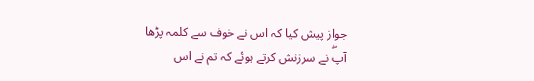جواز پیش کیا کہ اس نے خوف سے کلمہ پڑھا آپۖ نے سرزنش کرتے ہوئے کہ تم نے اس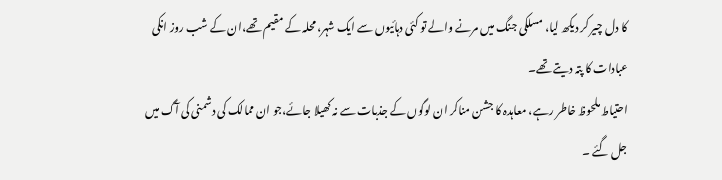کا دل چیر کر دیکھ لیا، مسلکی جنگ میں مرنے والے تو کئی دہائیوں سے ایک شہر، محلہ کے مقیم تھے،ان کے شب روز انکی عبادات کا پتہ دیتے تھے۔
احتیاط ملحوظ خاطر رہے، معاہدہ کا جشن مناکر ان لوگوں کے جذبات سے نہ کھیلا جائے،جو ان ممالک کی دشمنی کی آگ میں جل گئے ۔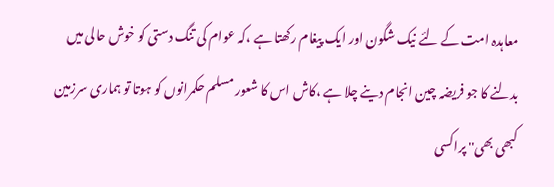معاہدہ امت کے لئے نیک شگون اور ایک پیغام رکھتا ہے ،کہ عوام کی تنگ دستی کو خوش حالی میں بدلنے کا جو فریضہ چین انجام دینے چلا ہے ،کاش اس کا شعور مسلم حکمرانوں کو ہوتا تو ہماری سرزمین کبھی بھی'' پراکسی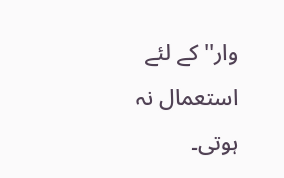وار'' کے لئے استعمال نہ ہوتی۔